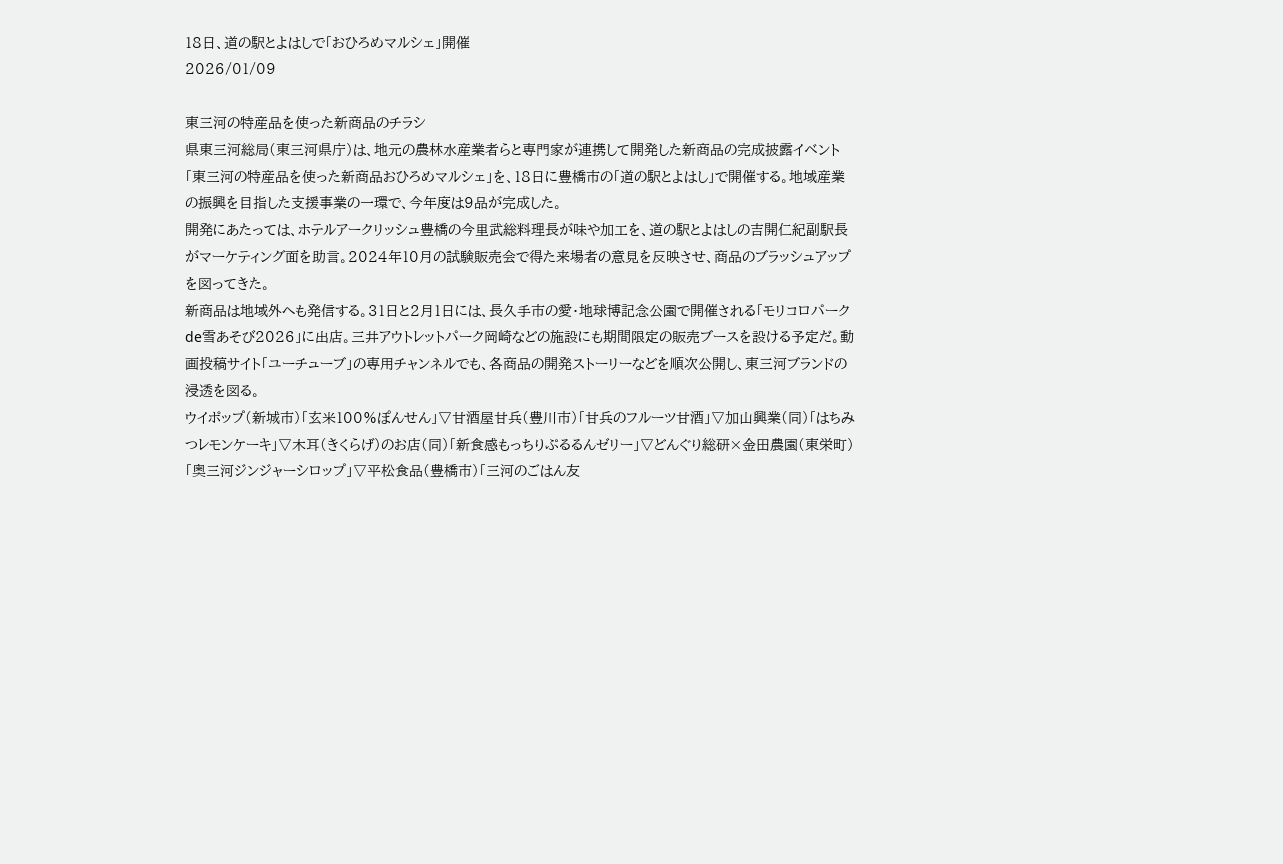18日、道の駅とよはしで「おひろめマルシェ」開催
2026/01/09

東三河の特産品を使った新商品のチラシ
県東三河総局(東三河県庁)は、地元の農林水産業者らと専門家が連携して開発した新商品の完成披露イベント「東三河の特産品を使った新商品おひろめマルシェ」を、18日に豊橋市の「道の駅とよはし」で開催する。地域産業の振興を目指した支援事業の一環で、今年度は9品が完成した。
開発にあたっては、ホテルアークリッシュ豊橋の今里武総料理長が味や加工を、道の駅とよはしの吉開仁紀副駅長がマーケティング面を助言。2024年10月の試験販売会で得た来場者の意見を反映させ、商品のブラッシュアップを図ってきた。
新商品は地域外へも発信する。31日と2月1日には、長久手市の愛・地球博記念公園で開催される「モリコロパークde雪あそび2026」に出店。三井アウトレットパーク岡崎などの施設にも期間限定の販売ブースを設ける予定だ。動画投稿サイト「ユーチューブ」の専用チャンネルでも、各商品の開発ストーリーなどを順次公開し、東三河ブランドの浸透を図る。
ウイポップ(新城市)「玄米100%ぽんせん」▽甘酒屋甘兵(豊川市)「甘兵のフルーツ甘酒」▽加山興業(同)「はちみつレモンケーキ」▽木耳(きくらげ)のお店(同)「新食感もっちりぷるるんゼリー」▽どんぐり総研×金田農園(東栄町)「奥三河ジンジャーシロップ」▽平松食品(豊橋市)「三河のごはん友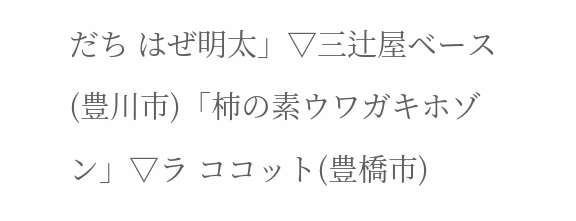だち はぜ明太」▽三辻屋ベース(豊川市)「柿の素ウワガキホゾン」▽ラ ココット(豊橋市)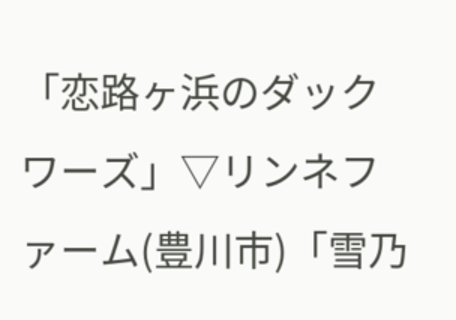「恋路ヶ浜のダックワーズ」▽リンネファーム(豊川市)「雪乃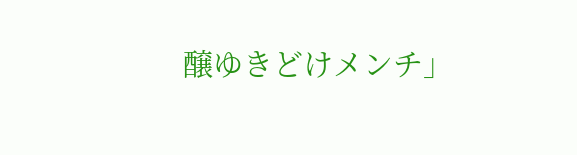醸ゆきどけメンチ」